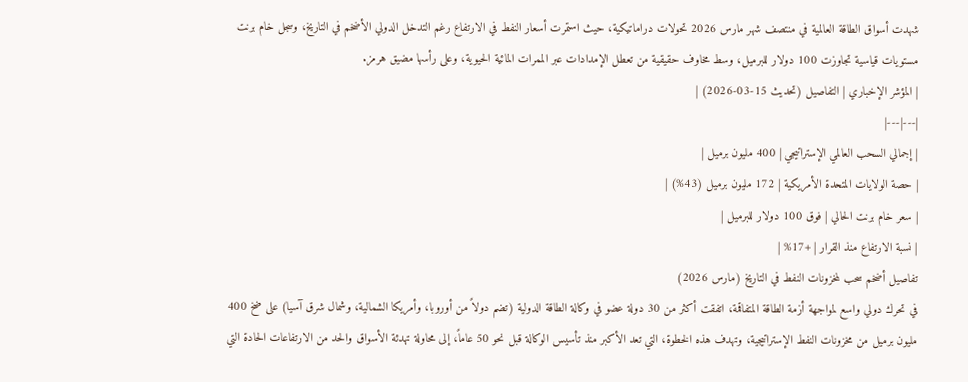شهدت أسواق الطاقة العالمية في منتصف شهر مارس 2026 تحولات دراماتيكية، حيث استمرت أسعار النفط في الارتفاع رغم التدخل الدولي الأضخم في التاريخ، وسجل خام برنت مستويات قياسية تجاوزت 100 دولار للبرميل، وسط مخاوف حقيقية من تعطل الإمدادات عبر الممرات المائية الحيوية، وعلى رأسها مضيق هرمز.
| المؤشر الإخباري | التفاصيل (تحديث 15-03-2026) |
|---|---|
| إجمالي السحب العالمي الإستراتيجي | 400 مليون برميل |
| حصة الولايات المتحدة الأمريكية | 172 مليون برميل (43%) |
| سعر خام برنت الحالي | فوق 100 دولار للبرميل |
| نسبة الارتفاع منذ القرار | +17% |
تفاصيل أضخم سحب لمخزونات النفط في التاريخ (مارس 2026)
في تحرك دولي واسع لمواجهة أزمة الطاقة المتفاقمة، اتفقت أكثر من 30 دولة عضو في وكالة الطاقة الدولية (تضم دولاً من أوروبا، وأمريكا الشمالية، وشمال شرق آسيا) على ضخ 400 مليون برميل من مخزونات النفط الإستراتيجية، وتهدف هذه الخطوة، التي تعد الأكبر منذ تأسيس الوكالة قبل نحو 50 عاماً، إلى محاولة تهدئة الأسواق والحد من الارتفاعات الحادة التي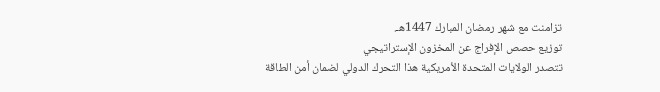تزامنت مع شهر رمضان المبارك 1447هـ.
توزيع حصص الإفراج عن المخزون الإستراتيجي
تتصدر الولايات المتحدة الأمريكية هذا التحرك الدولي لضمان أمن الطاقة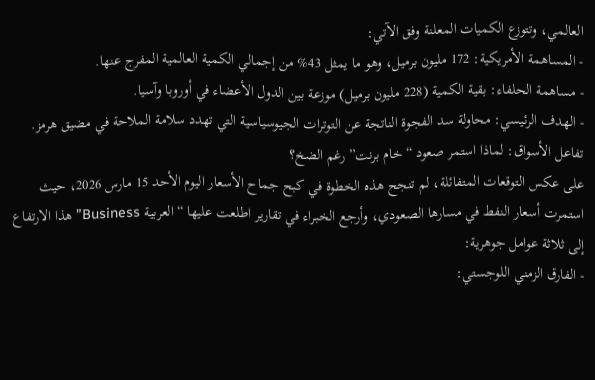العالمي، وتتوزع الكميات المعلنة وفق الآتي:
- المساهمة الأمريكية: 172 مليون برميل، وهو ما يمثل 43% من إجمالي الكمية العالمية المفرج عنها.
- مساهمة الحلفاء: بقية الكمية (228 مليون برميل) موزعة بين الدول الأعضاء في أوروبا وآسيا.
- الهدف الرئيسي: محاولة سد الفجوة الناتجة عن التوترات الجيوسياسية التي تهدد سلامة الملاحة في مضيق هرمز.
تفاعل الأسواق: لماذا استمر صعود “خام برنت” رغم الضخ؟
على عكس التوقعات المتفائلة، لم تنجح هذه الخطوة في كبح جماح الأسعار اليوم الأحد 15 مارس 2026، حيث استمرت أسعار النفط في مسارها الصعودي، وأرجع الخبراء في تقارير اطلعت عليها “العربية Business” هذا الارتفاع إلى ثلاثة عوامل جوهرية:
- الفارق الزمني اللوجستي: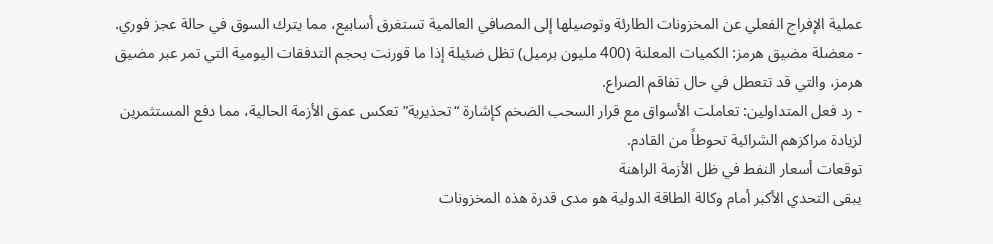عملية الإفراج الفعلي عن المخزونات الطارئة وتوصيلها إلى المصافي العالمية تستغرق أسابيع، مما يترك السوق في حالة عجز فوري.
- معضلة مضيق هرمز: الكميات المعلنة (400 مليون برميل) تظل ضئيلة إذا ما قورنت بحجم التدفقات اليومية التي تمر عبر مضيق هرمز، والتي قد تتعطل في حال تفاقم الصراع.
- رد فعل المتداولين: تعاملت الأسواق مع قرار السحب الضخم كإشارة “تحذيرية” تعكس عمق الأزمة الحالية، مما دفع المستثمرين لزيادة مراكزهم الشرائية تحوطاً من القادم.
توقعات أسعار النفط في ظل الأزمة الراهنة
يبقى التحدي الأكبر أمام وكالة الطاقة الدولية هو مدى قدرة هذه المخزونات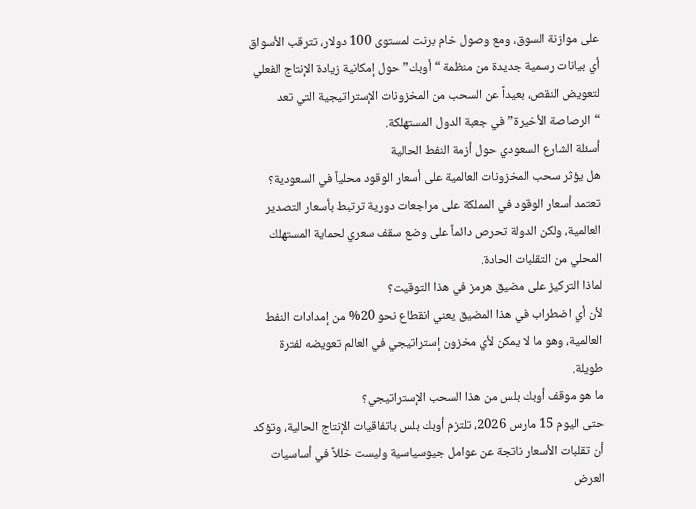على موازنة السوق، ومع وصول خام برنت لمستوى 100 دولار، تترقب الأسواق أي بيانات رسمية جديدة من منظمة “أوبك” حول إمكانية زيادة الإنتاج الفعلي لتعويض النقص، بعيداً عن السحب من المخزونات الإستراتيجية التي تعد “الرصاصة الأخيرة” في جعبة الدول المستهلكة.
أسئلة الشارع السعودي حول أزمة النفط الحالية
هل يؤثر سحب المخزونات العالمية على أسعار الوقود محلياً في السعودية؟
تعتمد أسعار الوقود في المملكة على مراجعات دورية ترتبط بأسعار التصدير العالمية، ولكن الدولة تحرص دائماً على وضع سقف سعري لحماية المستهلك المحلي من التقلبات الحادة.
لماذا التركيز على مضيق هرمز في هذا التوقيت؟
لأن أي اضطراب في هذا المضيق يعني انقطاع نحو 20% من إمدادات النفط العالمية، وهو ما لا يمكن لأي مخزون إستراتيجي في العالم تعويضه لفترة طويلة.
ما هو موقف أوبك بلس من هذا السحب الإستراتيجي؟
حتى اليوم 15 مارس 2026، تلتزم أوبك بلس باتفاقيات الإنتاج الحالية، وتؤكد أن تقلبات الأسعار ناتجة عن عوامل جيوسياسية وليست خللاً في أساسيات العرض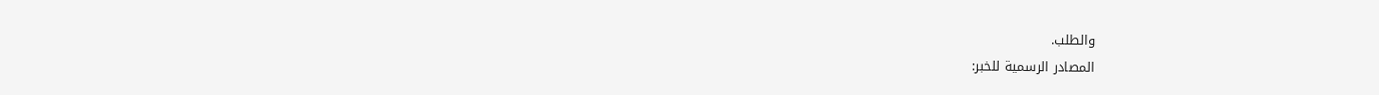والطلب.
المصادر الرسمية للخبر: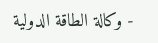- وكالة الطاقة الدولية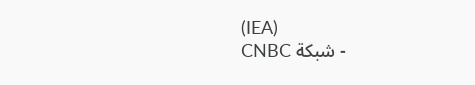(IEA)
- شبكة CNBC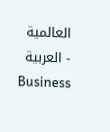العالمية
- العربية Business